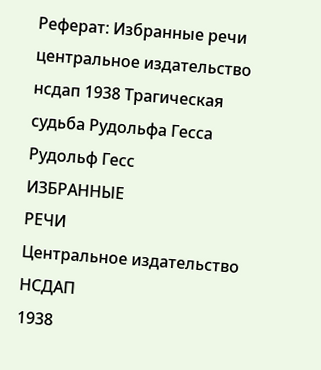Реферат: Избранные речи центральное издательство нсдап 1938 Трагическая судьба Рудольфа Гесса
Рудольф Гесс
ИЗБРАННЫЕ
РЕЧИ
Центральное издательство НСДАП
1938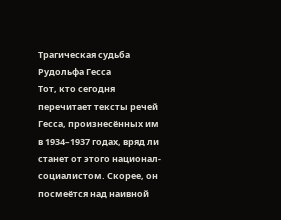Трагическая судьба
Рудольфа Гесса
Тот, кто сегодня перечитает тексты речей Гесса, произнесённых им в 1934–1937 годах, вряд ли станет от этого национал-социалистом. Скорее, он посмеётся над наивной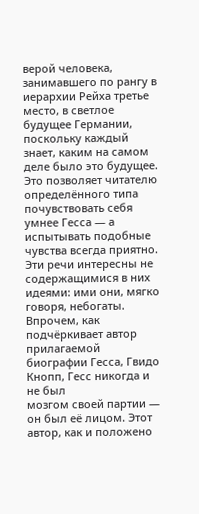верой человека, занимавшего по рангу в иерархии Рейха третье место, в светлое будущее Германии, поскольку каждый знает, каким на самом деле было это будущее. Это позволяет читателю определённого типа почувствовать себя умнее Гесса — а испытывать подобные чувства всегда приятно.
Эти речи интересны не содержащимися в них идеями: ими они, мягко говоря, небогаты. Впрочем, как подчёркивает автор прилагаемой биографии Гесса, Гвидо Кнопп, Гесс никогда и не был
мозгом своей партии — он был её лицом. Этот автор, как и положено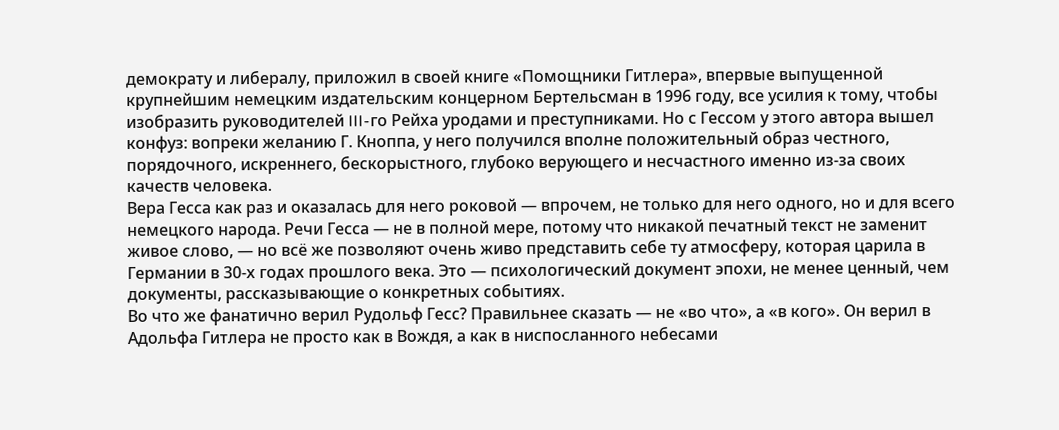демократу и либералу, приложил в своей книге «Помощники Гитлера», впервые выпущенной крупнейшим немецким издательским концерном Бертельсман в 1996 году, все усилия к тому, чтобы изобразить руководителей III-го Рейха уродами и преступниками. Но с Гессом у этого автора вышел конфуз: вопреки желанию Г. Кноппа, у него получился вполне положительный образ честного, порядочного, искреннего, бескорыстного, глубоко верующего и несчастного именно из-за своих качеств человека.
Вера Гесса как раз и оказалась для него роковой — впрочем, не только для него одного, но и для всего немецкого народа. Речи Гесса — не в полной мере, потому что никакой печатный текст не заменит живое слово, — но всё же позволяют очень живо представить себе ту атмосферу, которая царила в Германии в 30-х годах прошлого века. Это — психологический документ эпохи, не менее ценный, чем документы, рассказывающие о конкретных событиях.
Во что же фанатично верил Рудольф Гесс? Правильнее сказать — не «во что», а «в кого». Он верил в Адольфа Гитлера не просто как в Вождя, а как в ниспосланного небесами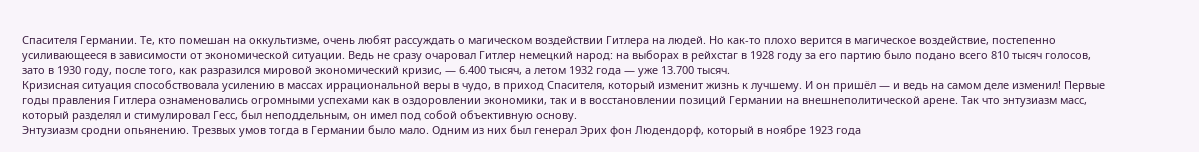Спасителя Германии. Те, кто помешан на оккультизме, очень любят рассуждать о магическом воздействии Гитлера на людей. Но как-то плохо верится в магическое воздействие, постепенно усиливающееся в зависимости от экономической ситуации. Ведь не сразу очаровал Гитлер немецкий народ: на выборах в рейхстаг в 1928 году за его партию было подано всего 810 тысяч голосов, зато в 1930 году, после того, как разразился мировой экономический кризис, — 6.400 тысяч, а летом 1932 года — уже 13.700 тысяч.
Кризисная ситуация способствовала усилению в массах иррациональной веры в чудо, в приход Спасителя, который изменит жизнь к лучшему. И он пришёл — и ведь на самом деле изменил! Первые годы правления Гитлера ознаменовались огромными успехами как в оздоровлении экономики, так и в восстановлении позиций Германии на внешнеполитической арене. Так что энтузиазм масс, который разделял и стимулировал Гесс, был неподдельным, он имел под собой объективную основу.
Энтузиазм сродни опьянению. Трезвых умов тогда в Германии было мало. Одним из них был генерал Эрих фон Людендорф, который в ноябре 1923 года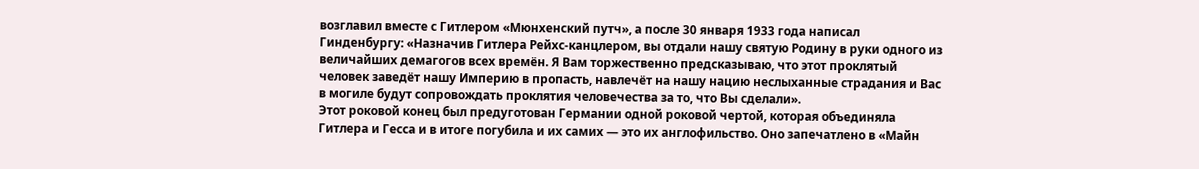возглавил вместе с Гитлером «Мюнхенский путч», а после 30 января 1933 года написал Гинденбургу: «Назначив Гитлера Рейхс-канцлером, вы отдали нашу святую Родину в руки одного из величайших демагогов всех времён. Я Вам торжественно предсказываю, что этот проклятый человек заведёт нашу Империю в пропасть, навлечёт на нашу нацию неслыханные страдания и Вас в могиле будут сопровождать проклятия человечества за то, что Вы сделали».
Этот роковой конец был предуготован Германии одной роковой чертой, которая объединяла Гитлера и Гесса и в итоге погубила и их самих — это их англофильство. Оно запечатлено в «Майн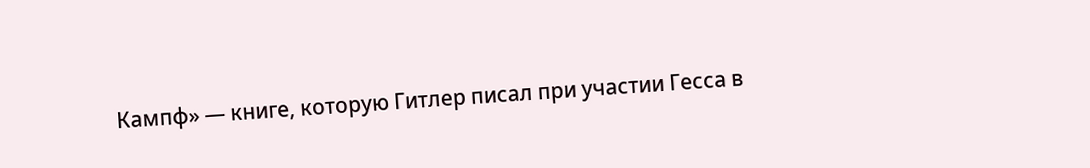Кампф» — книге, которую Гитлер писал при участии Гесса в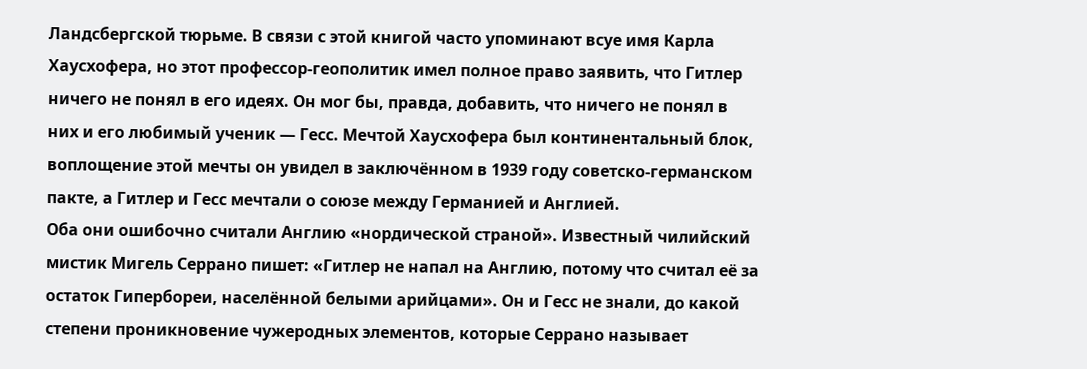Ландсбергской тюрьме. В связи с этой книгой часто упоминают всуе имя Карла Хаусхофера, но этот профессор-геополитик имел полное право заявить, что Гитлер ничего не понял в его идеях. Он мог бы, правда, добавить, что ничего не понял в них и его любимый ученик — Гесс. Мечтой Хаусхофера был континентальный блок, воплощение этой мечты он увидел в заключённом в 1939 году советско-германском пакте, а Гитлер и Гесс мечтали о союзе между Германией и Англией.
Оба они ошибочно считали Англию «нордической страной». Известный чилийский мистик Мигель Серрано пишет: «Гитлер не напал на Англию, потому что считал её за остаток Гипербореи, населённой белыми арийцами». Он и Гесс не знали, до какой степени проникновение чужеродных элементов, которые Серрано называет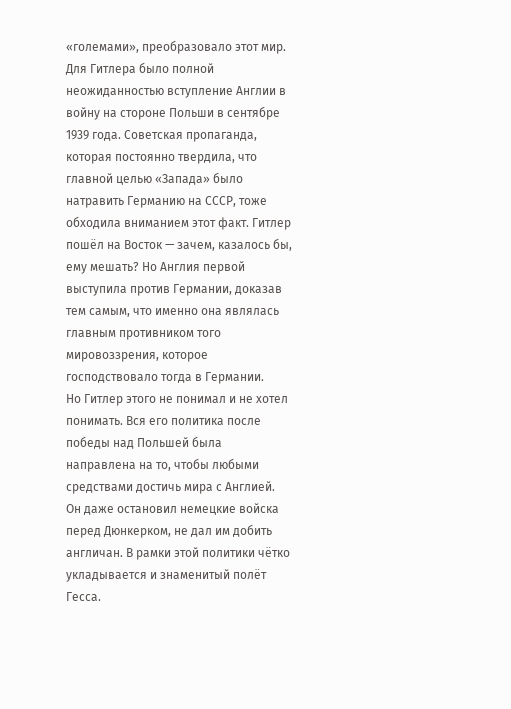«големами», преобразовало этот мир.
Для Гитлера было полной неожиданностью вступление Англии в войну на стороне Польши в сентябре 1939 года. Советская пропаганда, которая постоянно твердила, что главной целью «Запада» было натравить Германию на СССР, тоже обходила вниманием этот факт. Гитлер пошёл на Восток — зачем, казалось бы, ему мешать? Но Англия первой выступила против Германии, доказав тем самым, что именно она являлась главным противником того мировоззрения, которое господствовало тогда в Германии.
Но Гитлер этого не понимал и не хотел понимать. Вся его политика после победы над Польшей была направлена на то, чтобы любыми средствами достичь мира с Англией. Он даже остановил немецкие войска перед Дюнкерком, не дал им добить англичан. В рамки этой политики чётко укладывается и знаменитый полёт Гесса.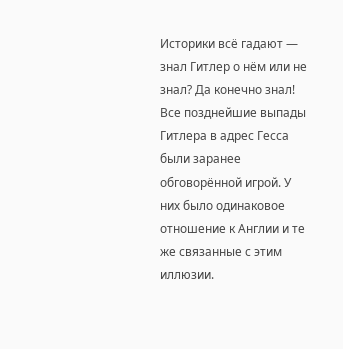Историки всё гадают — знал Гитлер о нём или не знал? Да конечно знал! Все позднейшие выпады Гитлера в адрес Гесса были заранее обговорённой игрой. У них было одинаковое отношение к Англии и те же связанные с этим иллюзии.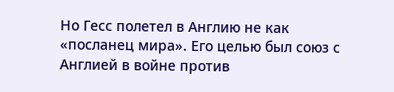Но Гесс полетел в Англию не как «посланец мира». Его целью был союз с Англией в войне против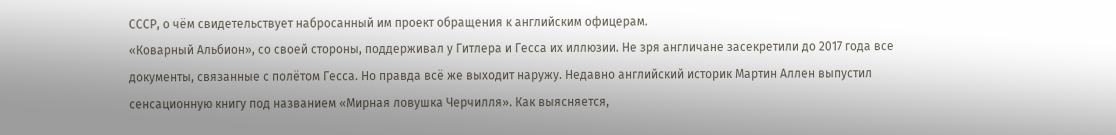СССР, о чём свидетельствует набросанный им проект обращения к английским офицерам.
«Коварный Альбион», со своей стороны, поддерживал у Гитлера и Гесса их иллюзии. Не зря англичане засекретили до 2017 года все документы, связанные с полётом Гесса. Но правда всё же выходит наружу. Недавно английский историк Мартин Аллен выпустил сенсационную книгу под названием «Мирная ловушка Черчилля». Как выясняется,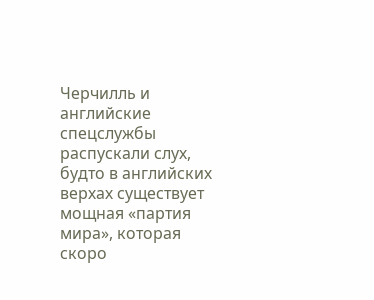Черчилль и английские спецслужбы распускали слух, будто в английских верхах существует мощная «партия мира», которая скоро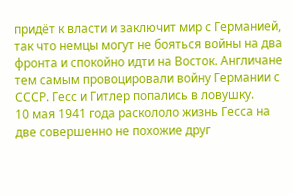придёт к власти и заключит мир с Германией, так что немцы могут не бояться войны на два фронта и спокойно идти на Восток. Англичане тем самым провоцировали войну Германии с СССР. Гесс и Гитлер попались в ловушку.
10 мая 1941 года раскололо жизнь Гесса на две совершенно не похожие друг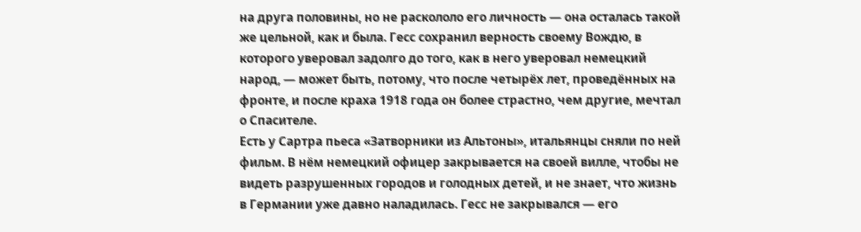на друга половины, но не раскололо его личность — она осталась такой же цельной, как и была. Гесс сохранил верность своему Вождю, в которого уверовал задолго до того, как в него уверовал немецкий народ, — может быть, потому, что после четырёх лет, проведённых на фронте, и после краха 1918 года он более страстно, чем другие, мечтал о Спасителе.
Есть у Сартра пьеса «Затворники из Альтоны», итальянцы сняли по ней фильм. В нём немецкий офицер закрывается на своей вилле, чтобы не видеть разрушенных городов и голодных детей, и не знает, что жизнь в Германии уже давно наладилась. Гесс не закрывался — его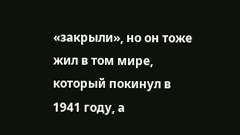«закрыли», но он тоже жил в том мире, который покинул в 1941 году, а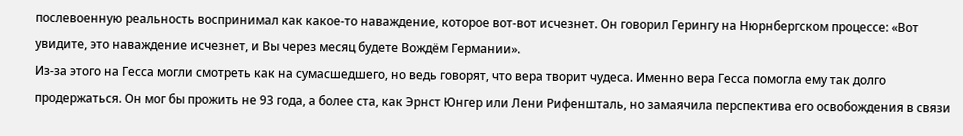послевоенную реальность воспринимал как какое-то наваждение, которое вот-вот исчезнет. Он говорил Герингу на Нюрнбергском процессе: «Вот увидите, это наваждение исчезнет, и Вы через месяц будете Вождём Германии».
Из-за этого на Гесса могли смотреть как на сумасшедшего, но ведь говорят, что вера творит чудеса. Именно вера Гесса помогла ему так долго продержаться. Он мог бы прожить не 93 года, а более ста, как Эрнст Юнгер или Лени Рифеншталь, но замаячила перспектива его освобождения в связи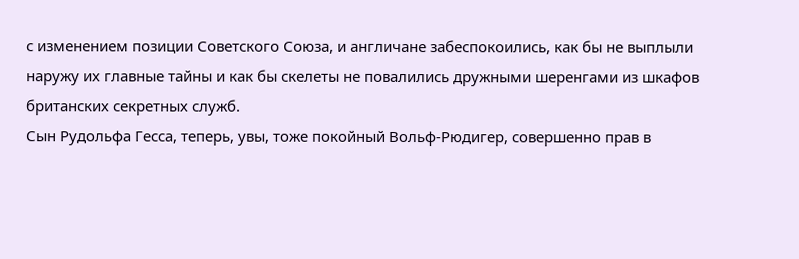с изменением позиции Советского Союза, и англичане забеспокоились, как бы не выплыли наружу их главные тайны и как бы скелеты не повалились дружными шеренгами из шкафов британских секретных служб.
Сын Рудольфа Гесса, теперь, увы, тоже покойный Вольф-Рюдигер, совершенно прав в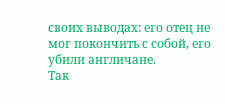своих выводах: его отец не мог покончить с собой, его убили англичане.
Так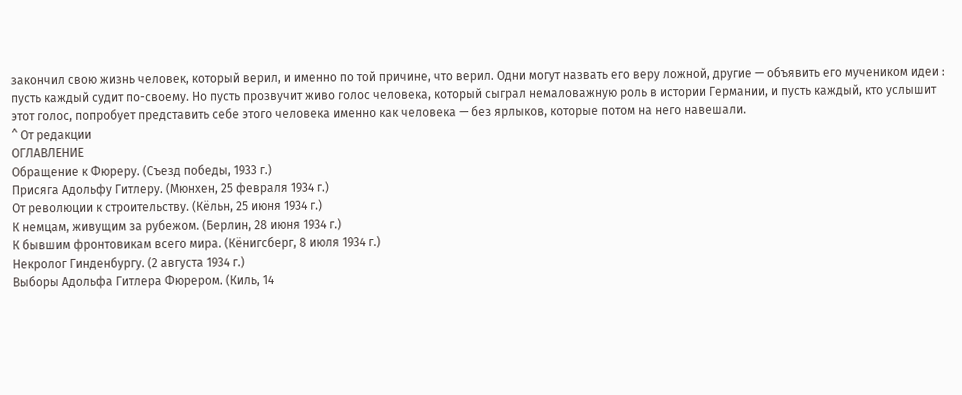закончил свою жизнь человек, который верил, и именно по той причине, что верил. Одни могут назвать его веру ложной, другие — объявить его мучеником идеи : пусть каждый судит по-своему. Но пусть прозвучит живо голос человека, который сыграл немаловажную роль в истории Германии, и пусть каждый, кто услышит этот голос, попробует представить себе этого человека именно как человека — без ярлыков, которые потом на него навешали.
^ От редакции
ОГЛАВЛЕНИЕ
Обращение к Фюреру. (Съезд победы, 1933 г.)
Присяга Адольфу Гитлеру. (Мюнхен, 25 февраля 1934 г.)
От революции к строительству. (Кёльн, 25 июня 1934 г.)
К немцам, живущим за рубежом. (Берлин, 28 июня 1934 г.)
К бывшим фронтовикам всего мира. (Кёнигсберг, 8 июля 1934 г.)
Некролог Гинденбургу. (2 августа 1934 г.)
Выборы Адольфа Гитлера Фюрером. (Киль, 14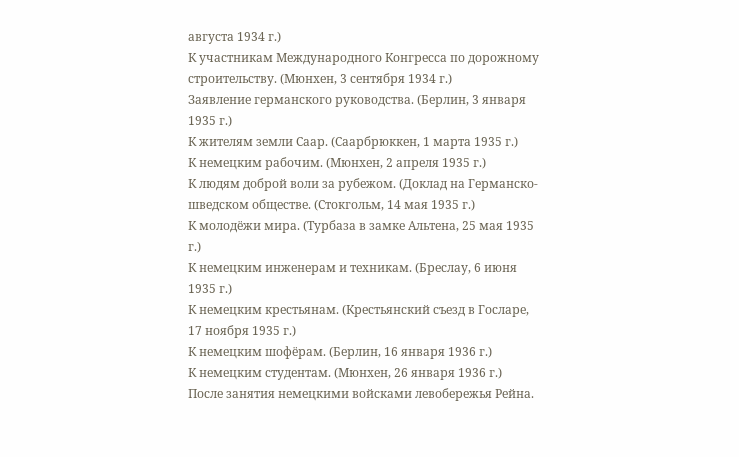августа 1934 г.)
К участникам Международного Конгресса по дорожному строительству. (Мюнхен, 3 сентября 1934 г.)
Заявление германского руководства. (Берлин, 3 января 1935 г.)
К жителям земли Саар. (Саарбрюккен, 1 марта 1935 г.)
К немецким рабочим. (Мюнхен, 2 апреля 1935 г.)
К людям доброй воли за рубежом. (Доклад на Германско-шведском обществе. (Стокгольм, 14 мая 1935 г.)
К молодёжи мира. (Турбаза в замке Альтена, 25 мая 1935 г.)
К немецким инженерам и техникам. (Бреслау, 6 июня 1935 г.)
К немецким крестьянам. (Крестьянский съезд в Госларе, 17 ноября 1935 г.)
К немецким шофёрам. (Берлин, 16 января 1936 г.)
К немецким студентам. (Мюнхен, 26 января 1936 г.)
После занятия немецкими войсками левобережья Рейна.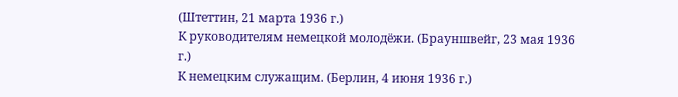(Штеттин, 21 марта 1936 г.)
К руководителям немецкой молодёжи. (Брауншвейг, 23 мая 1936 г.)
К немецким служащим. (Берлин, 4 июня 1936 г.)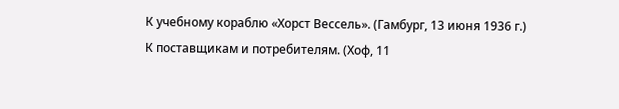К учебному кораблю «Хорст Вессель». (Гамбург, 13 июня 1936 г.)
К поставщикам и потребителям. (Хоф, 11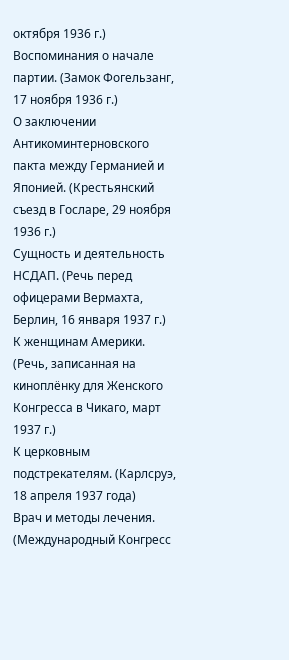октября 1936 г.)
Воспоминания о начале партии. (Замок Фогельзанг, 17 ноября 1936 г.)
О заключении Антикоминтерновского пакта между Германией и Японией. (Крестьянский съезд в Госларе, 29 ноября 1936 г.)
Сущность и деятельность НСДАП. (Речь перед офицерами Вермахта, Берлин, 16 января 1937 г.)
К женщинам Америки. (Речь, записанная на киноплёнку для Женского Конгресса в Чикаго, март 1937 г.)
К церковным подстрекателям. (Карлсруэ, 18 апреля 1937 года)
Врач и методы лечения. (Международный Конгресс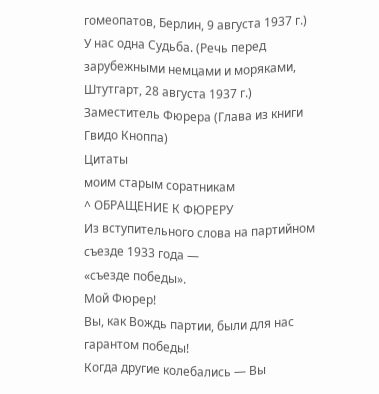гомеопатов, Берлин, 9 августа 1937 г.)
У нас одна Судьба. (Речь перед зарубежными немцами и моряками, Штутгарт, 28 августа 1937 г.)
Заместитель Фюрера (Глава из книги Гвидо Кноппа)
Цитаты
моим старым соратникам
^ ОБРАЩЕНИЕ К ФЮРЕРУ
Из вступительного слова на партийном съезде 1933 года —
«съезде победы».
Мой Фюрер!
Вы, как Вождь партии, были для нас гарантом победы!
Когда другие колебались — Вы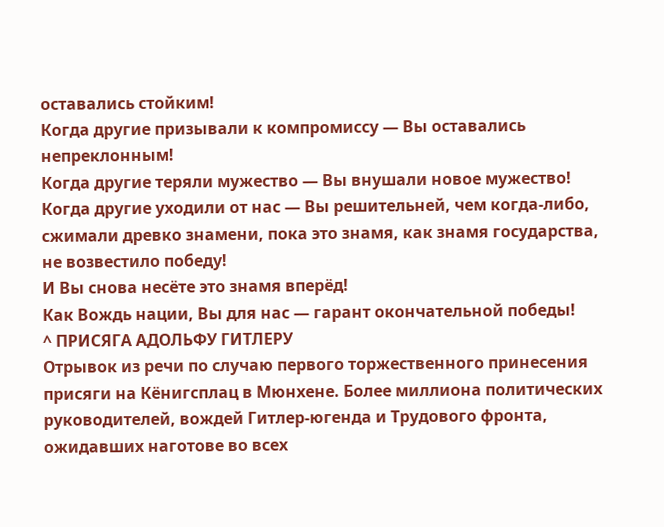оставались стойким!
Когда другие призывали к компромиссу — Вы оставались непреклонным!
Когда другие теряли мужество — Вы внушали новое мужество!
Когда другие уходили от нас — Вы решительней, чем когда-либо, сжимали древко знамени, пока это знамя, как знамя государства, не возвестило победу!
И Вы снова несёте это знамя вперёд!
Как Вождь нации, Вы для нас — гарант окончательной победы!
^ ПРИСЯГА АДОЛЬФУ ГИТЛЕРУ
Отрывок из речи по случаю первого торжественного принесения присяги на Кёнигсплац в Мюнхене. Более миллиона политических руководителей, вождей Гитлер-югенда и Трудового фронта, ожидавших наготове во всех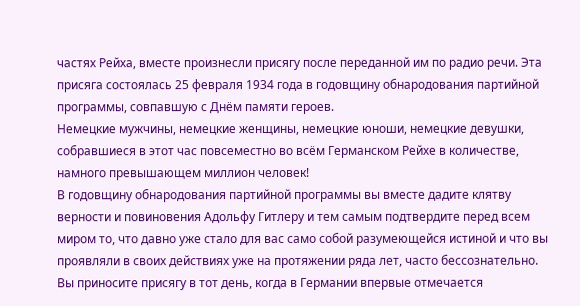частях Рейха, вместе произнесли присягу после переданной им по радио речи. Эта присяга состоялась 25 февраля 1934 года в годовщину обнародования партийной программы, совпавшую с Днём памяти героев.
Немецкие мужчины, немецкие женщины, немецкие юноши, немецкие девушки, собравшиеся в этот час повсеместно во всём Германском Рейхе в количестве, намного превышающем миллион человек!
В годовщину обнародования партийной программы вы вместе дадите клятву верности и повиновения Адольфу Гитлеру и тем самым подтвердите перед всем миром то, что давно уже стало для вас само собой разумеющейся истиной и что вы проявляли в своих действиях уже на протяжении ряда лет, часто бессознательно.
Вы приносите присягу в тот день, когда в Германии впервые отмечается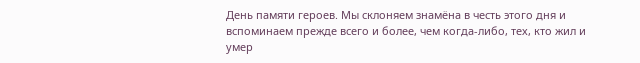День памяти героев. Мы склоняем знамёна в честь этого дня и вспоминаем прежде всего и более, чем когда-либо, тех, кто жил и умер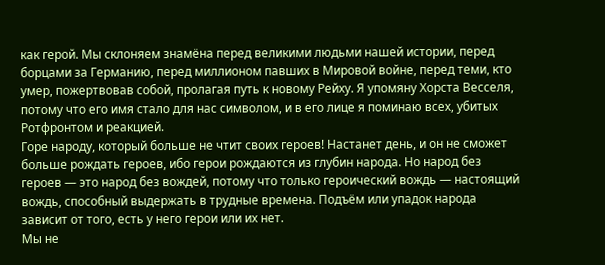как герой. Мы склоняем знамёна перед великими людьми нашей истории, перед борцами за Германию, перед миллионом павших в Мировой войне, перед теми, кто умер, пожертвовав собой, пролагая путь к новому Рейху. Я упомяну Хорста Весселя, потому что его имя стало для нас символом, и в его лице я поминаю всех, убитых Ротфронтом и реакцией.
Горе народу, который больше не чтит своих героев! Настанет день, и он не сможет больше рождать героев, ибо герои рождаются из глубин народа. Но народ без героев — это народ без вождей, потому что только героический вождь — настоящий вождь, способный выдержать в трудные времена. Подъём или упадок народа зависит от того, есть у него герои или их нет.
Мы не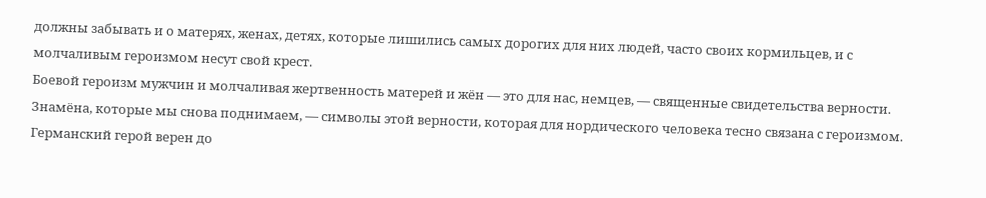должны забывать и о матерях, женах, детях, которые лишились самых дорогих для них людей, часто своих кормильцев, и с молчаливым героизмом несут свой крест.
Боевой героизм мужчин и молчаливая жертвенность матерей и жён — это для нас, немцев, — священные свидетельства верности. Знамёна, которые мы снова поднимаем, — символы этой верности, которая для нордического человека тесно связана с героизмом.
Германский герой верен до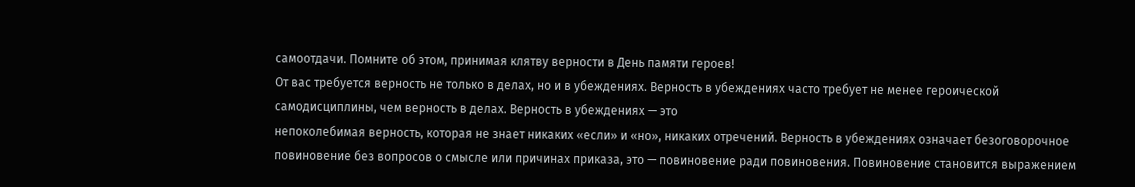самоотдачи. Помните об этом, принимая клятву верности в День памяти героев!
От вас требуется верность не только в делах, но и в убеждениях. Верность в убеждениях часто требует не менее героической самодисциплины, чем верность в делах. Верность в убеждениях — это
непоколебимая верность, которая не знает никаких «если» и «но», никаких отречений. Верность в убеждениях означает безоговорочное повиновение без вопросов о смысле или причинах приказа, это — повиновение ради повиновения. Повиновение становится выражением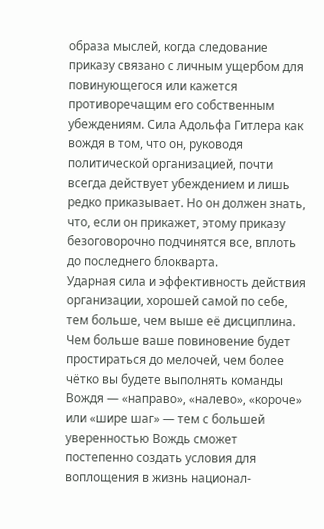образа мыслей, когда следование приказу связано с личным ущербом для повинующегося или кажется противоречащим его собственным убеждениям. Сила Адольфа Гитлера как вождя в том, что он, руководя политической организацией, почти всегда действует убеждением и лишь редко приказывает. Но он должен знать, что, если он прикажет, этому приказу безоговорочно подчинятся все, вплоть до последнего блокварта.
Ударная сила и эффективность действия организации, хорошей самой по себе, тем больше, чем выше её дисциплина. Чем больше ваше повиновение будет простираться до мелочей, чем более чётко вы будете выполнять команды Вождя — «направо», «налево», «короче» или «шире шаг» — тем с большей уверенностью Вождь сможет постепенно создать условия для воплощения в жизнь национал-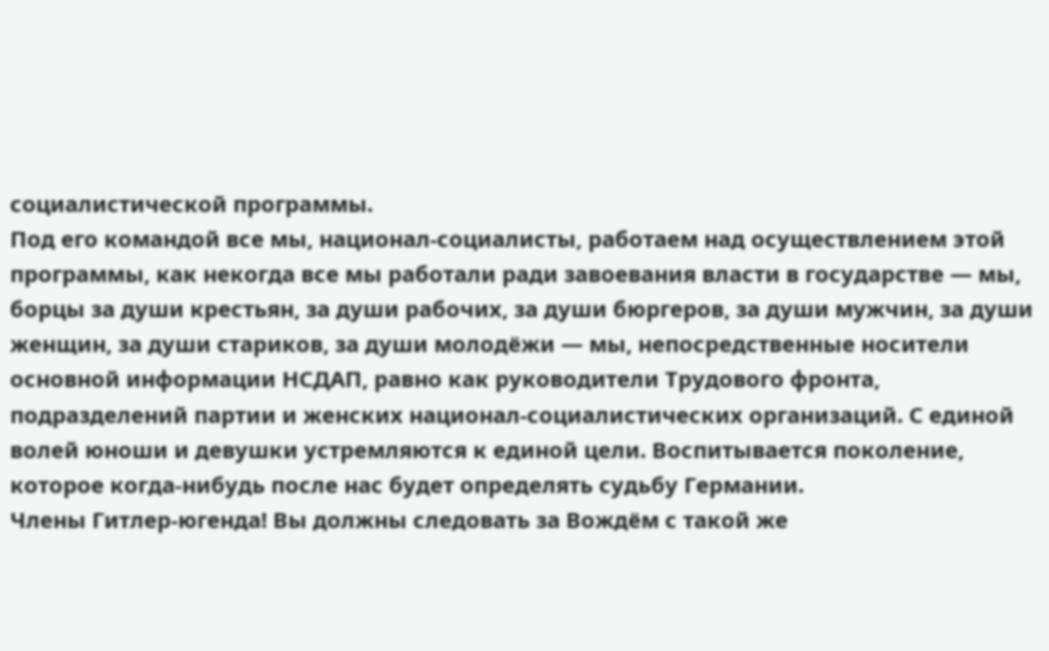социалистической программы.
Под его командой все мы, национал-социалисты, работаем над осуществлением этой программы, как некогда все мы работали ради завоевания власти в государстве — мы, борцы за души крестьян, за души рабочих, за души бюргеров, за души мужчин, за души женщин, за души стариков, за души молодёжи — мы, непосредственные носители основной информации НСДАП, равно как руководители Трудового фронта, подразделений партии и женских национал-социалистических организаций. С единой волей юноши и девушки устремляются к единой цели. Воспитывается поколение, которое когда-нибудь после нас будет определять судьбу Германии.
Члены Гитлер-югенда! Вы должны следовать за Вождём с такой же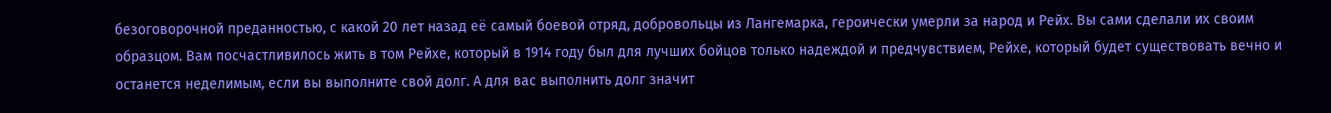безоговорочной преданностью, с какой 20 лет назад её самый боевой отряд, добровольцы из Лангемарка, героически умерли за народ и Рейх. Вы сами сделали их своим образцом. Вам посчастливилось жить в том Рейхе, который в 1914 году был для лучших бойцов только надеждой и предчувствием, Рейхе, который будет существовать вечно и останется неделимым, если вы выполните свой долг. А для вас выполнить долг значит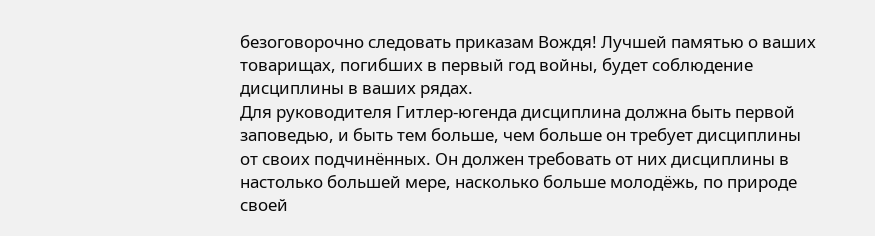безоговорочно следовать приказам Вождя! Лучшей памятью о ваших товарищах, погибших в первый год войны, будет соблюдение дисциплины в ваших рядах.
Для руководителя Гитлер-югенда дисциплина должна быть первой заповедью, и быть тем больше, чем больше он требует дисциплины от своих подчинённых. Он должен требовать от них дисциплины в настолько большей мере, насколько больше молодёжь, по природе своей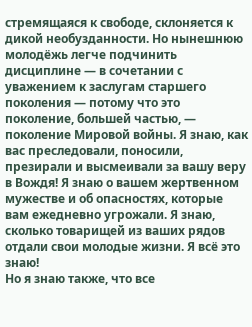стремящаяся к свободе, склоняется к дикой необузданности. Но нынешнюю молодёжь легче подчинить дисциплине — в сочетании с уважением к заслугам старшего поколения — потому что это поколение, большей частью, — поколение Мировой войны. Я знаю, как вас преследовали, поносили, презирали и высмеивали за вашу веру в Вождя! Я знаю о вашем жертвенном мужестве и об опасностях, которые
вам ежедневно угрожали. Я знаю, сколько товарищей из ваших рядов отдали свои молодые жизни. Я всё это знаю!
Но я знаю также, что все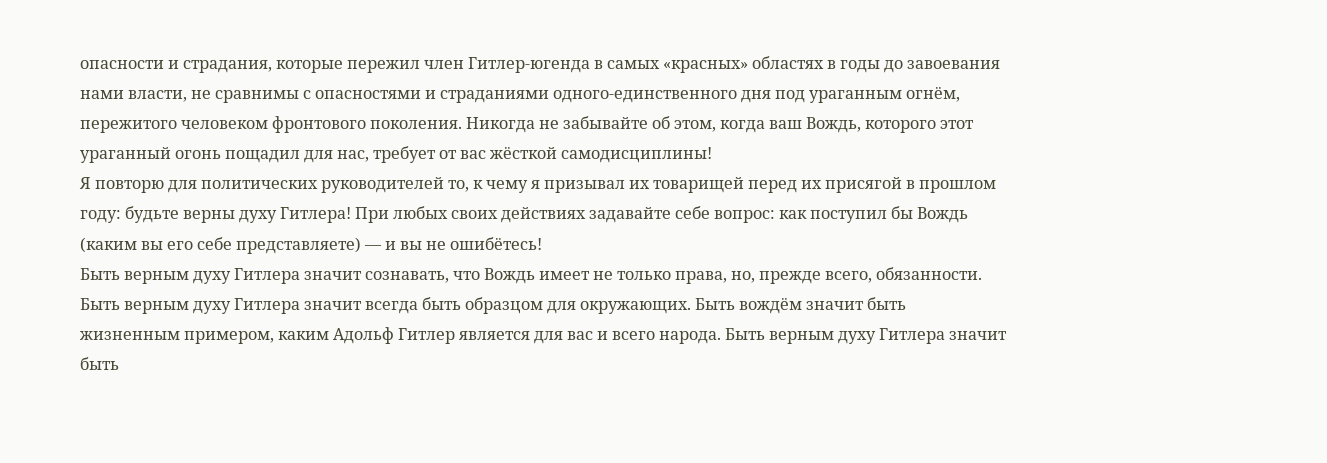опасности и страдания, которые пережил член Гитлер-югенда в самых «красных» областях в годы до завоевания нами власти, не сравнимы с опасностями и страданиями одного-единственного дня под ураганным огнём, пережитого человеком фронтового поколения. Никогда не забывайте об этом, когда ваш Вождь, которого этот ураганный огонь пощадил для нас, требует от вас жёсткой самодисциплины!
Я повторю для политических руководителей то, к чему я призывал их товарищей перед их присягой в прошлом году: будьте верны духу Гитлера! При любых своих действиях задавайте себе вопрос: как поступил бы Вождь (каким вы его себе представляете) — и вы не ошибётесь!
Быть верным духу Гитлера значит сознавать, что Вождь имеет не только права, но, прежде всего, обязанности. Быть верным духу Гитлера значит всегда быть образцом для окружающих. Быть вождём значит быть жизненным примером, каким Адольф Гитлер является для вас и всего народа. Быть верным духу Гитлера значит быть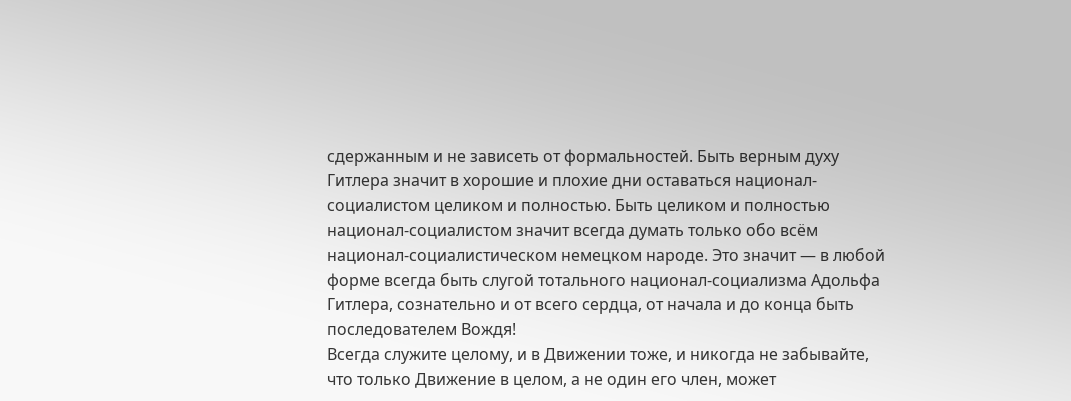сдержанным и не зависеть от формальностей. Быть верным духу Гитлера значит в хорошие и плохие дни оставаться национал-социалистом целиком и полностью. Быть целиком и полностью национал-социалистом значит всегда думать только обо всём национал-социалистическом немецком народе. Это значит — в любой форме всегда быть слугой тотального национал-социализма Адольфа Гитлера, сознательно и от всего сердца, от начала и до конца быть последователем Вождя!
Всегда служите целому, и в Движении тоже, и никогда не забывайте, что только Движение в целом, а не один его член, может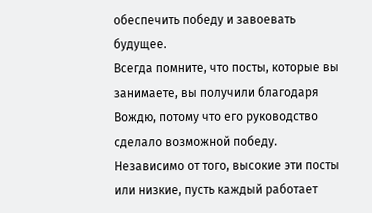обеспечить победу и завоевать будущее.
Всегда помните, что посты, которые вы занимаете, вы получили благодаря Вождю, потому что его руководство сделало возможной победу. Независимо от того, высокие эти посты или низкие, пусть каждый работает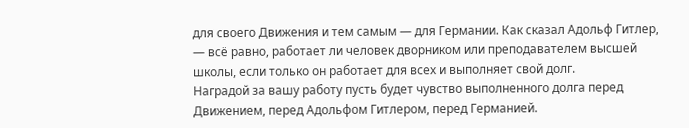для своего Движения и тем самым — для Германии. Как сказал Адольф Гитлер, — всё равно, работает ли человек дворником или преподавателем высшей школы, если только он работает для всех и выполняет свой долг.
Наградой за вашу работу пусть будет чувство выполненного долга перед Движением, перед Адольфом Гитлером, перед Германией.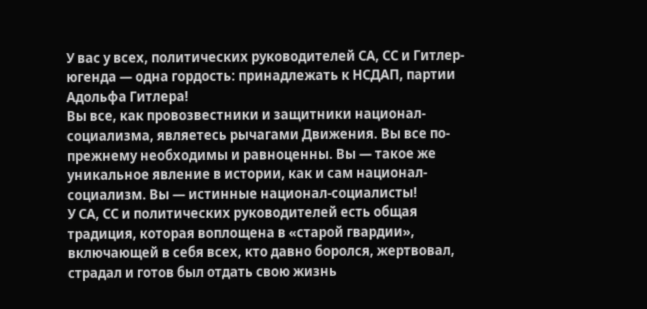У вас у всех, политических руководителей СА, СС и Гитлер-югенда — одна гордость: принадлежать к НСДАП, партии Адольфа Гитлера!
Вы все, как провозвестники и защитники национал-социализма, являетесь рычагами Движения. Вы все по-прежнему необходимы и равноценны. Вы — такое же уникальное явление в истории, как и сам национал-социализм. Вы — истинные национал-социалисты!
У СА, СС и политических руководителей есть общая традиция, которая воплощена в «старой гвардии», включающей в себя всех, кто давно боролся, жертвовал, страдал и готов был отдать свою жизнь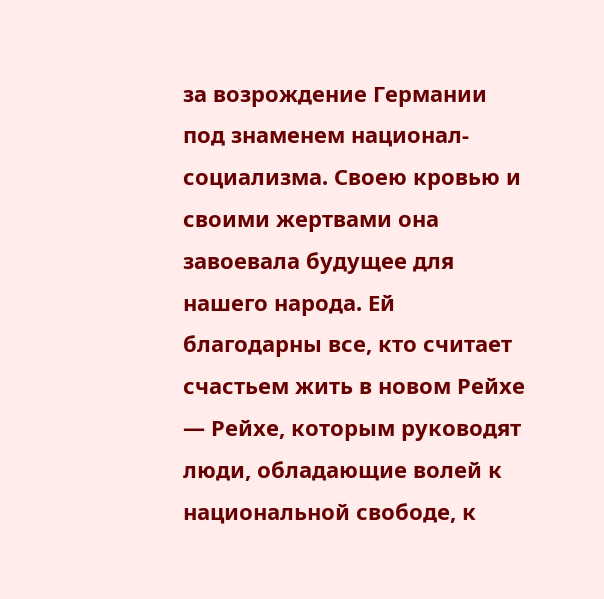за возрождение Германии под знаменем национал-социализма. Своею кровью и своими жертвами она завоевала будущее для нашего народа. Ей благодарны все, кто считает счастьем жить в новом Рейхе — Рейхе, которым руководят люди, обладающие волей к национальной свободе, к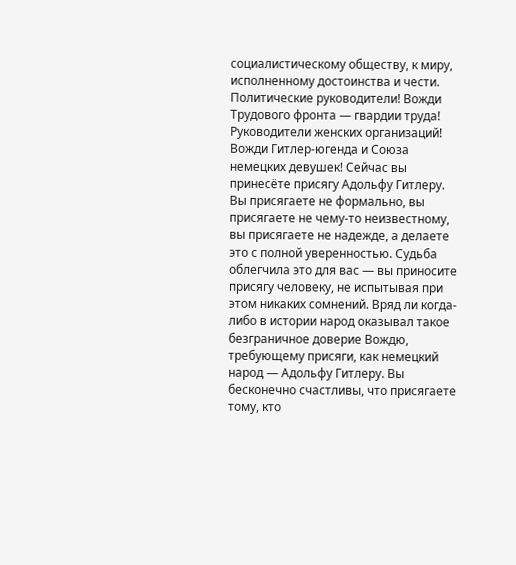социалистическому обществу, к миру, исполненному достоинства и чести.
Политические руководители! Вожди Трудового фронта — гвардии труда! Руководители женских организаций! Вожди Гитлер-югенда и Союза немецких девушек! Сейчас вы принесёте присягу Адольфу Гитлеру.
Вы присягаете не формально, вы присягаете не чему-то неизвестному, вы присягаете не надежде, а делаете это с полной уверенностью. Судьба облегчила это для вас — вы приносите присягу человеку, не испытывая при этом никаких сомнений. Вряд ли когда-либо в истории народ оказывал такое безграничное доверие Вождю, требующему присяги, как немецкий народ — Адольфу Гитлеру. Вы бесконечно счастливы, что присягаете тому, кто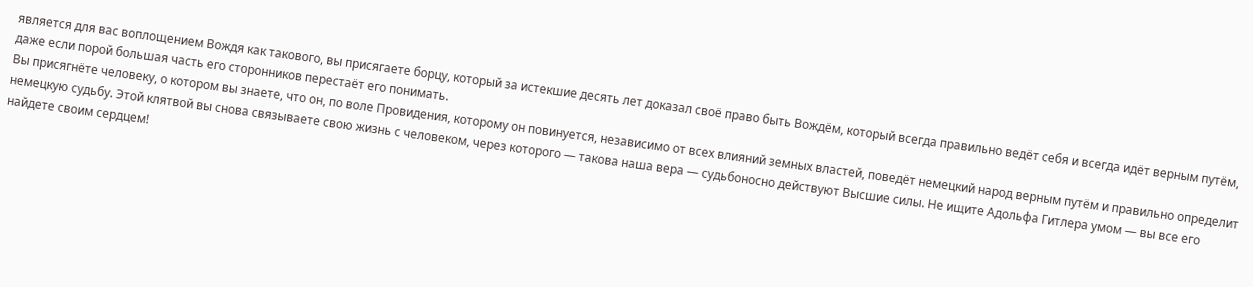является для вас воплощением Вождя как такового, вы присягаете борцу, который за истекшие десять лет доказал своё право быть Вождём, который всегда правильно ведёт себя и всегда идёт верным путём, даже если порой большая часть его сторонников перестаёт его понимать.
Вы присягнёте человеку, о котором вы знаете, что он, по воле Провидения, которому он повинуется, независимо от всех влияний земных властей, поведёт немецкий народ верным путём и правильно определит немецкую судьбу. Этой клятвой вы снова связываете свою жизнь с человеком, через которого — такова наша вера — судьбоносно действуют Высшие силы. Не ищите Адольфа Гитлера умом — вы все его найдете своим сердцем!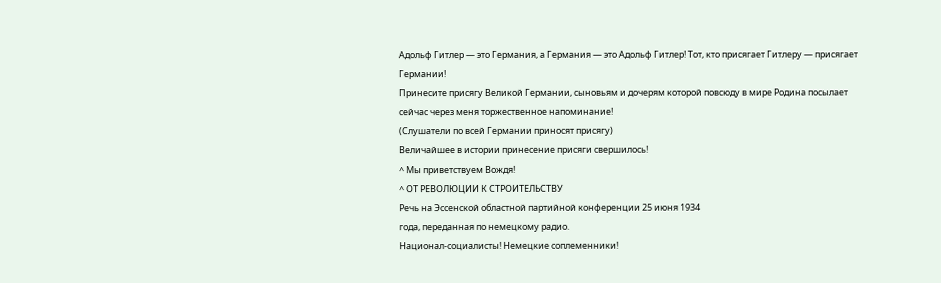Адольф Гитлер — это Германия, а Германия — это Адольф Гитлер! Тот, кто присягает Гитлеру — присягает Германии!
Принесите присягу Великой Германии, сыновьям и дочерям которой повсюду в мире Родина посылает сейчас через меня торжественное напоминание!
(Слушатели по всей Германии приносят присягу)
Величайшее в истории принесение присяги свершилось!
^ Мы приветствуем Вождя!
^ ОТ РЕВОЛЮЦИИ К СТРОИТЕЛЬСТВУ
Речь на Эссенской областной партийной конференции 25 июня 1934
года, переданная по немецкому радио.
Национал-социалисты! Немецкие соплеменники!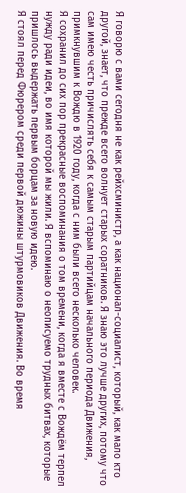Я говорю с вами сегодня не как рейхсминистр, а как национал-социалист, который, как мало кто другой, знает, что прежде всего волнует старых соратников. Я знаю это лучше других, потому что сам имею честь причислять себя к самым старым партийцам начального периода Движения, примкнувшим к Вождю в 1920 году, когда с ним были всего несколько человек.
Я сохранил до сих пор прекрасные воспоминания о том времени, когда я вместе с Вождём терпел нужду ради идеи, во имя которой мы жили. Я вспоминаю о неописуемо трудных битвах, которые пришлось выдержать первым борцам за новую идею.
Я стоял перед Фюрером среди первой дюжины штурмовиков Движения. Во время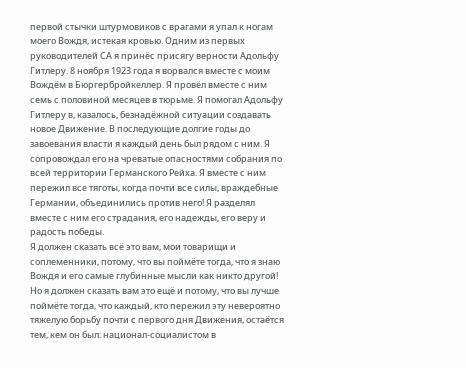первой стычки штурмовиков с врагами я упал к ногам моего Вождя, истекая кровью. Одним из первых руководителей СА я принёс присягу верности Адольфу Гитлеру. 8 ноября 1923 года я ворвался вместе с моим Вождём в Бюргербройкеллер. Я провёл вместе с ним семь с половиной месяцев в тюрьме. Я помогал Адольфу Гитлеру в, казалось, безнадёжной ситуации создавать новое Движение. В последующие долгие годы до завоевания власти я каждый день был рядом с ним. Я сопровождал его на чреватые опасностями собрания по всей территории Германского Рейха. Я вместе с ним пережил все тяготы, когда почти все силы, враждебные Германии, объединились против него! Я разделял вместе с ним его страдания, его надежды, его веру и радость победы.
Я должен сказать всё это вам, мои товарищи и соплеменники, потому, что вы поймёте тогда, что я знаю Вождя и его самые глубинные мысли как никто другой! Но я должен сказать вам это ещё и потому, что вы лучше поймёте тогда, что каждый, кто пережил эту невероятно тяжелую борьбу почти с первого дня Движения, остаётся тем, кем он был: национал-социалистом в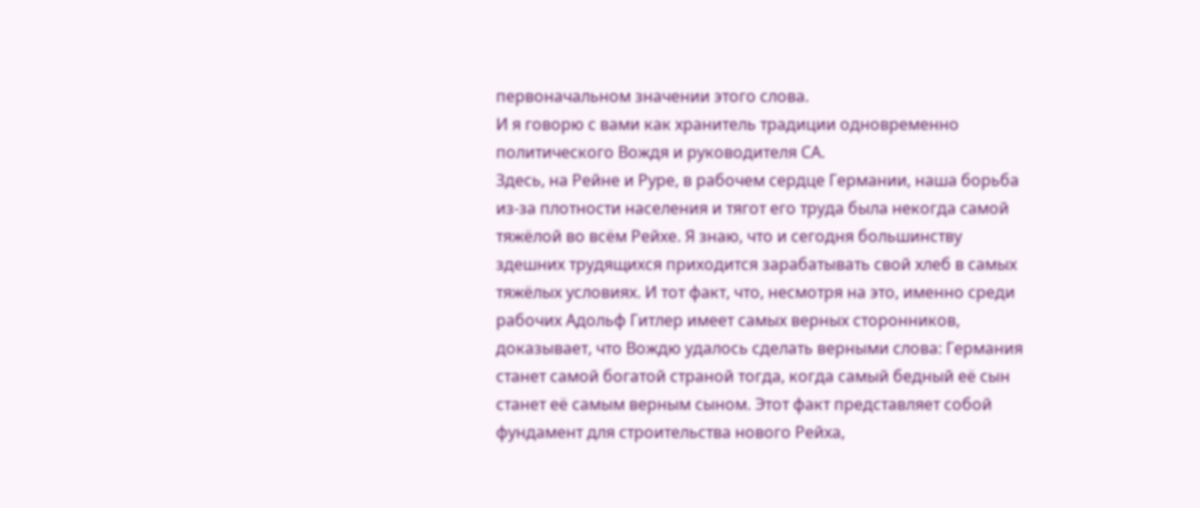первоначальном значении этого слова.
И я говорю с вами как хранитель традиции одновременно политического Вождя и руководителя СА.
Здесь, на Рейне и Руре, в рабочем сердце Германии, наша борьба из-за плотности населения и тягот его труда была некогда самой тяжёлой во всём Рейхе. Я знаю, что и сегодня большинству здешних трудящихся приходится зарабатывать свой хлеб в самых тяжёлых условиях. И тот факт, что, несмотря на это, именно среди рабочих Адольф Гитлер имеет самых верных сторонников, доказывает, что Вождю удалось сделать верными слова: Германия станет самой богатой страной тогда, когда самый бедный её сын станет её самым верным сыном. Этот факт представляет собой фундамент для строительства нового Рейха,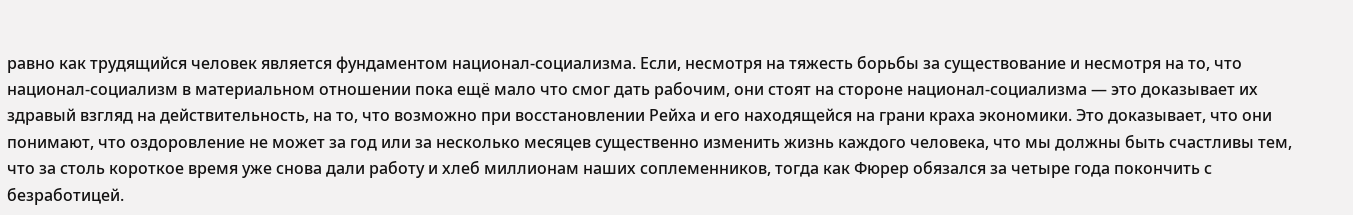равно как трудящийся человек является фундаментом национал-социализма. Если, несмотря на тяжесть борьбы за существование и несмотря на то, что национал-социализм в материальном отношении пока ещё мало что смог дать рабочим, они стоят на стороне национал-социализма — это доказывает их здравый взгляд на действительность, на то, что возможно при восстановлении Рейха и его находящейся на грани краха экономики. Это доказывает, что они понимают, что оздоровление не может за год или за несколько месяцев существенно изменить жизнь каждого человека, что мы должны быть счастливы тем, что за столь короткое время уже снова дали работу и хлеб миллионам наших соплеменников, тогда как Фюрер обязался за четыре года покончить с безработицей.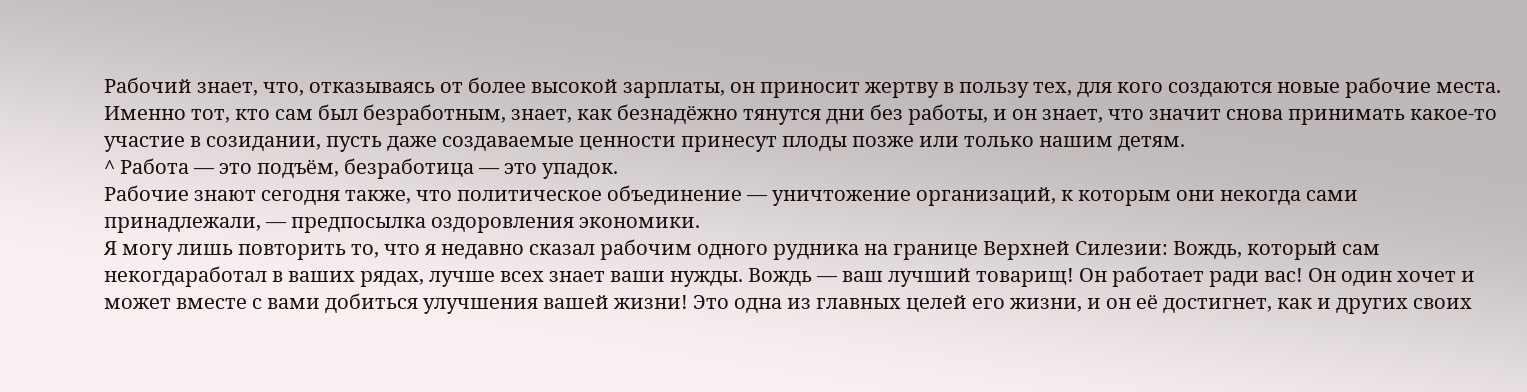Рабочий знает, что, отказываясь от более высокой зарплаты, он приносит жертву в пользу тех, для кого создаются новые рабочие места. Именно тот, кто сам был безработным, знает, как безнадёжно тянутся дни без работы, и он знает, что значит снова принимать какое-то участие в созидании, пусть даже создаваемые ценности принесут плоды позже или только нашим детям.
^ Работа — это подъём, безработица — это упадок.
Рабочие знают сегодня также, что политическое объединение — уничтожение организаций, к которым они некогда сами принадлежали, — предпосылка оздоровления экономики.
Я могу лишь повторить то, что я недавно сказал рабочим одного рудника на границе Верхней Силезии: Вождь, который сам некогдаработал в ваших рядах, лучше всех знает ваши нужды. Вождь — ваш лучший товарищ! Он работает ради вас! Он один хочет и может вместе с вами добиться улучшения вашей жизни! Это одна из главных целей его жизни, и он её достигнет, как и других своих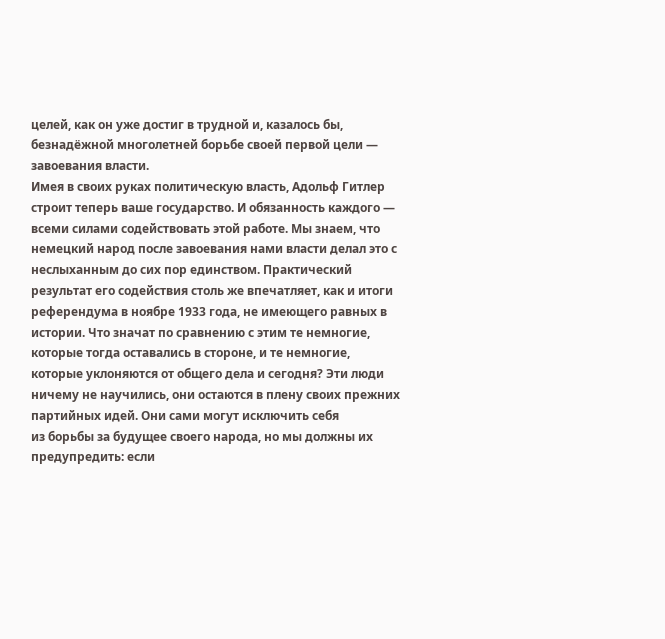целей, как он уже достиг в трудной и, казалось бы, безнадёжной многолетней борьбе своей первой цели — завоевания власти.
Имея в своих руках политическую власть, Адольф Гитлер строит теперь ваше государство. И обязанность каждого — всеми силами содействовать этой работе. Мы знаем, что немецкий народ после завоевания нами власти делал это с неслыханным до сих пор единством. Практический результат его содействия столь же впечатляет, как и итоги референдума в ноябре 1933 года, не имеющего равных в истории. Что значат по сравнению с этим те немногие, которые тогда оставались в стороне, и те немногие, которые уклоняются от общего дела и сегодня? Эти люди ничему не научились, они остаются в плену своих прежних партийных идей. Они сами могут исключить себя
из борьбы за будущее своего народа, но мы должны их предупредить: если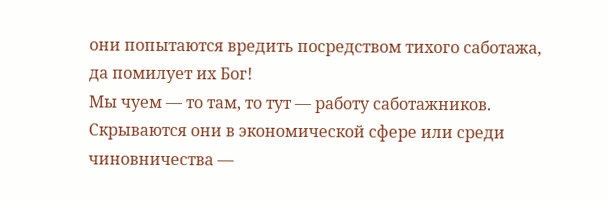они попытаются вредить посредством тихого саботажа, да помилует их Бог!
Мы чуем — то там, то тут — работу саботажников. Скрываются они в экономической сфере или среди чиновничества —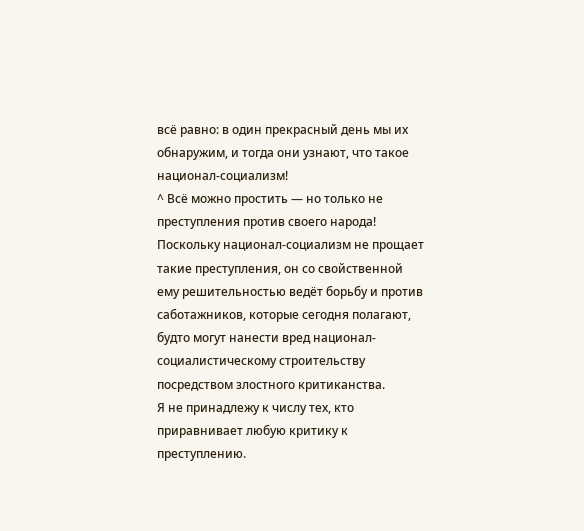всё равно: в один прекрасный день мы их обнаружим, и тогда они узнают, что такое национал-социализм!
^ Всё можно простить — но только не преступления против своего народа!
Поскольку национал-социализм не прощает такие преступления, он со свойственной ему решительностью ведёт борьбу и против саботажников, которые сегодня полагают, будто могут нанести вред национал-социалистическому строительству посредством злостного критиканства.
Я не принадлежу к числу тех, кто приравнивает любую критику к преступлению.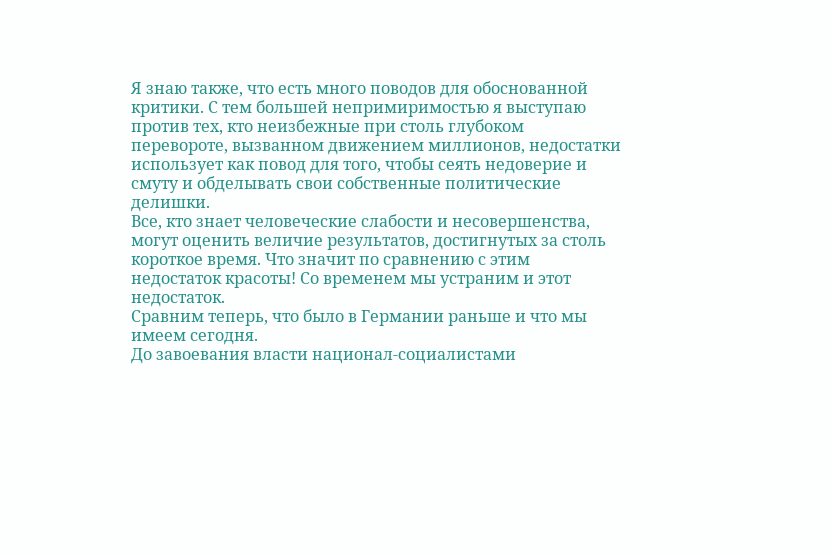Я знаю также, что есть много поводов для обоснованной критики. С тем большей непримиримостью я выступаю против тех, кто неизбежные при столь глубоком перевороте, вызванном движением миллионов, недостатки использует как повод для того, чтобы сеять недоверие и смуту и обделывать свои собственные политические делишки.
Все, кто знает человеческие слабости и несовершенства, могут оценить величие результатов, достигнутых за столь короткое время. Что значит по сравнению с этим недостаток красоты! Со временем мы устраним и этот недостаток.
Сравним теперь, что было в Германии раньше и что мы имеем сегодня.
До завоевания власти национал-социалистами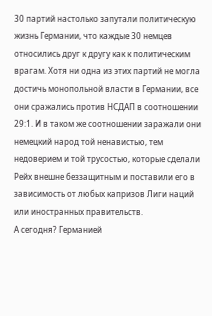30 партий настолько запутали политическую жизнь Германии, что каждые 30 немцев относились друг к другу как к политическим врагам. Хотя ни одна из этих партий не могла достичь монопольной власти в Германии, все они сражались против НСДАП в соотношении 29:1. И в таком же соотношении заражали они немецкий народ той ненавистью, тем недоверием и той трусостью, которые сделали Рейх внешне беззащитным и поставили его в зависимость от любых капризов Лиги наций или иностранных правительств.
А сегодня? Германией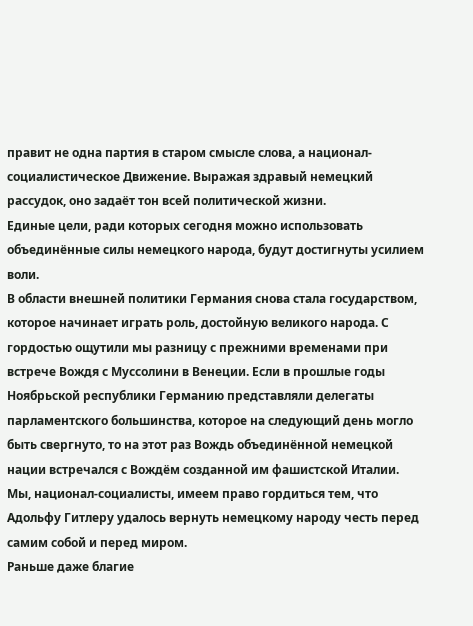правит не одна партия в старом смысле слова, а национал-социалистическое Движение. Выражая здравый немецкий рассудок, оно задаёт тон всей политической жизни.
Единые цели, ради которых сегодня можно использовать объединённые силы немецкого народа, будут достигнуты усилием воли.
В области внешней политики Германия снова стала государством, которое начинает играть роль, достойную великого народа. С гордостью ощутили мы разницу с прежними временами при встрече Вождя с Муссолини в Венеции. Если в прошлые годы Ноябрьской республики Германию представляли делегаты парламентского большинства, которое на следующий день могло быть свергнуто, то на этот раз Вождь объединённой немецкой нации встречался с Вождём созданной им фашистской Италии.
Мы, национал-социалисты, имеем право гордиться тем, что Адольфу Гитлеру удалось вернуть немецкому народу честь перед самим собой и перед миром.
Раньше даже благие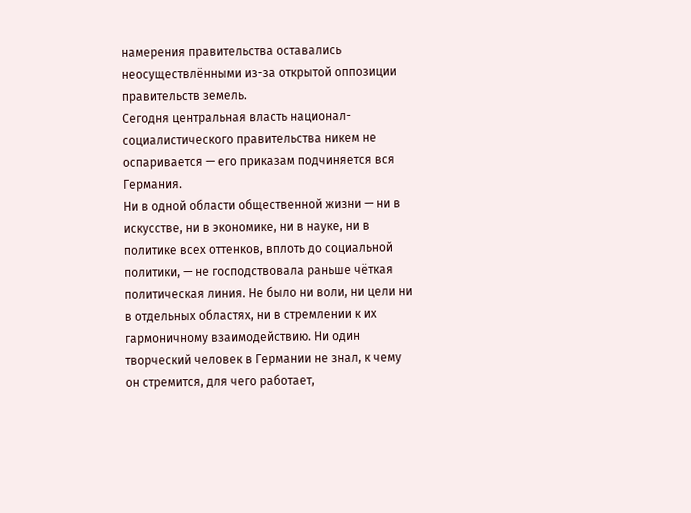намерения правительства оставались неосуществлёнными из-за открытой оппозиции правительств земель.
Сегодня центральная власть национал-социалистического правительства никем не оспаривается — его приказам подчиняется вся Германия.
Ни в одной области общественной жизни — ни в искусстве, ни в экономике, ни в науке, ни в политике всех оттенков, вплоть до социальной политики, — не господствовала раньше чёткая политическая линия. Не было ни воли, ни цели ни в отдельных областях, ни в стремлении к их гармоничному взаимодействию. Ни один творческий человек в Германии не знал, к чему он стремится, для чего работает,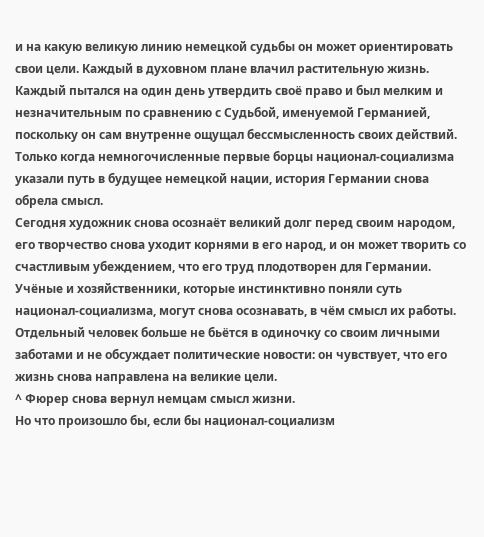и на какую великую линию немецкой судьбы он может ориентировать свои цели. Каждый в духовном плане влачил растительную жизнь. Каждый пытался на один день утвердить своё право и был мелким и незначительным по сравнению с Судьбой, именуемой Германией, поскольку он сам внутренне ощущал бессмысленность своих действий.
Только когда немногочисленные первые борцы национал-социализма указали путь в будущее немецкой нации, история Германии снова обрела смысл.
Сегодня художник снова осознаёт великий долг перед своим народом, его творчество снова уходит корнями в его народ, и он может творить со счастливым убеждением, что его труд плодотворен для Германии.
Учёные и хозяйственники, которые инстинктивно поняли суть национал-социализма, могут снова осознавать, в чём смысл их работы. Отдельный человек больше не бьётся в одиночку со своим личными заботами и не обсуждает политические новости: он чувствует, что его жизнь снова направлена на великие цели.
^ Фюрер снова вернул немцам смысл жизни.
Но что произошло бы, если бы национал-социализм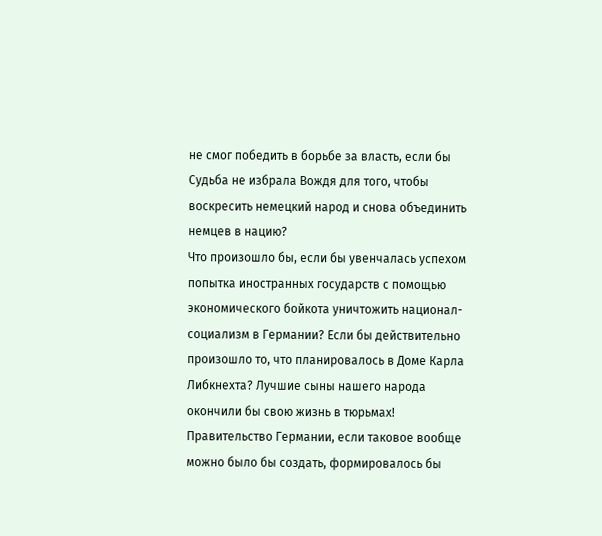не смог победить в борьбе за власть, если бы Судьба не избрала Вождя для того, чтобы воскресить немецкий народ и снова объединить немцев в нацию?
Что произошло бы, если бы увенчалась успехом попытка иностранных государств с помощью экономического бойкота уничтожить национал-социализм в Германии? Если бы действительно произошло то, что планировалось в Доме Карла Либкнехта? Лучшие сыны нашего народа окончили бы свою жизнь в тюрьмах! Правительство Германии, если таковое вообще можно было бы создать, формировалось бы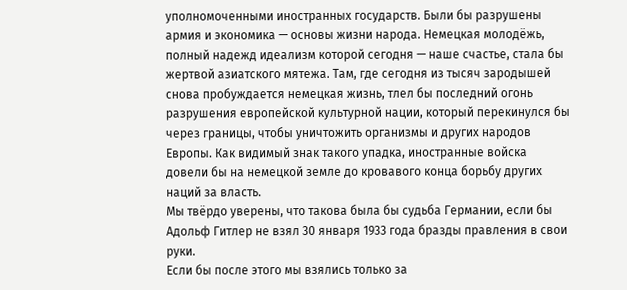уполномоченными иностранных государств. Были бы разрушены армия и экономика — основы жизни народа. Немецкая молодёжь, полный надежд идеализм которой сегодня — наше счастье, стала бы жертвой азиатского мятежа. Там, где сегодня из тысяч зародышей снова пробуждается немецкая жизнь, тлел бы последний огонь разрушения европейской культурной нации, который перекинулся бы через границы, чтобы уничтожить организмы и других народов Европы. Как видимый знак такого упадка, иностранные войска довели бы на немецкой земле до кровавого конца борьбу других наций за власть.
Мы твёрдо уверены, что такова была бы судьба Германии, если бы Адольф Гитлер не взял 30 января 1933 года бразды правления в свои руки.
Если бы после этого мы взялись только за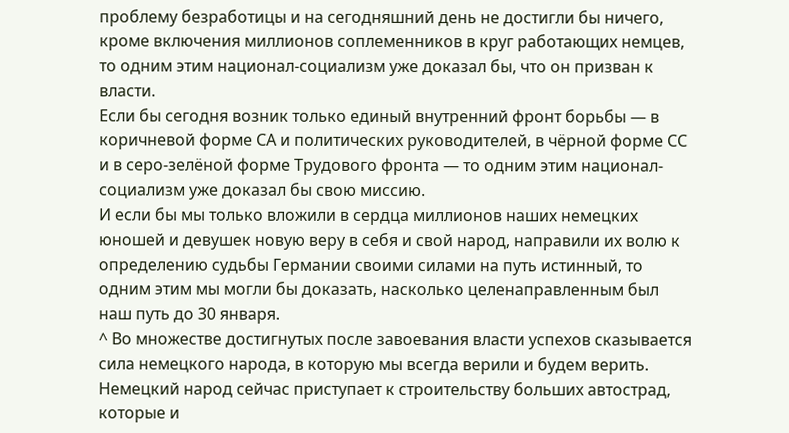проблему безработицы и на сегодняшний день не достигли бы ничего, кроме включения миллионов соплеменников в круг работающих немцев, то одним этим национал-социализм уже доказал бы, что он призван к власти.
Если бы сегодня возник только единый внутренний фронт борьбы — в коричневой форме СА и политических руководителей, в чёрной форме СС и в серо-зелёной форме Трудового фронта — то одним этим национал-социализм уже доказал бы свою миссию.
И если бы мы только вложили в сердца миллионов наших немецких юношей и девушек новую веру в себя и свой народ, направили их волю к определению судьбы Германии своими силами на путь истинный, то одним этим мы могли бы доказать, насколько целенаправленным был наш путь до 30 января.
^ Во множестве достигнутых после завоевания власти успехов сказывается сила немецкого народа, в которую мы всегда верили и будем верить.
Немецкий народ сейчас приступает к строительству больших автострад, которые и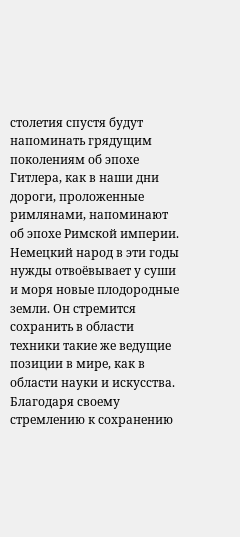столетия спустя будут напоминать грядущим поколениям об эпохе Гитлера, как в наши дни дороги, проложенные римлянами, напоминают об эпохе Римской империи.
Немецкий народ в эти годы нужды отвоёвывает у суши и моря новые плодородные земли. Он стремится сохранить в области техники такие же ведущие позиции в мире, как в области науки и искусства.
Благодаря своему стремлению к сохранению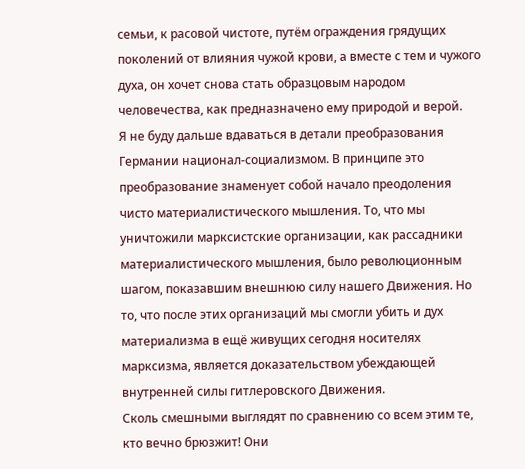семьи, к расовой чистоте, путём ограждения грядущих поколений от влияния чужой крови, а вместе с тем и чужого духа, он хочет снова стать образцовым народом человечества, как предназначено ему природой и верой.
Я не буду дальше вдаваться в детали преобразования Германии национал-социализмом. В принципе это преобразование знаменует собой начало преодоления чисто материалистического мышления. То, что мы уничтожили марксистские организации, как рассадники материалистического мышления, было революционным шагом, показавшим внешнюю силу нашего Движения. Но то, что после этих организаций мы смогли убить и дух материализма в ещё живущих сегодня носителях марксизма, является доказательством убеждающей внутренней силы гитлеровского Движения.
Сколь смешными выглядят по сравнению со всем этим те, кто вечно брюзжит! Они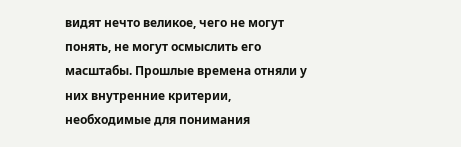видят нечто великое, чего не могут понять, не могут осмыслить его масштабы. Прошлые времена отняли у них внутренние критерии, необходимые для понимания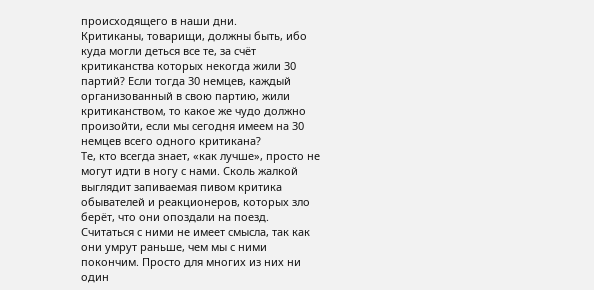происходящего в наши дни.
Критиканы, товарищи, должны быть, ибо куда могли деться все те, за счёт критиканства которых некогда жили 30 партий? Если тогда 30 немцев, каждый организованный в свою партию, жили критиканством, то какое же чудо должно произойти, если мы сегодня имеем на 30 немцев всего одного критикана?
Те, кто всегда знает, «как лучше», просто не могут идти в ногу с нами. Сколь жалкой выглядит запиваемая пивом критика обывателей и реакционеров, которых зло берёт, что они опоздали на поезд. Считаться с ними не имеет смысла, так как они умрут раньше, чем мы с ними покончим. Просто для многих из них ни один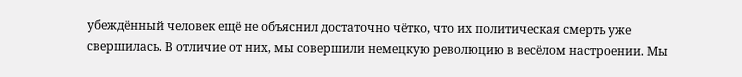убеждённый человек ещё не объяснил достаточно чётко, что их политическая смерть уже свершилась. В отличие от них, мы совершили немецкую революцию в весёлом настроении. Мы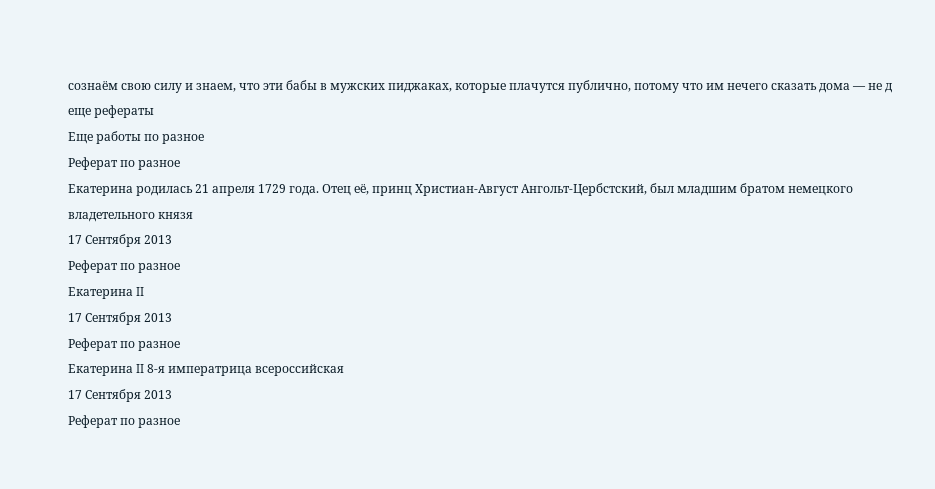сознаём свою силу и знаем, что эти бабы в мужских пиджаках, которые плачутся публично, потому что им нечего сказать дома — не д
еще рефераты
Еще работы по разное
Реферат по разное
Екатерина родилась 21 апреля 1729 года. Отец её, принц Христиан-Август Ангольт-Цербстский, был младшим братом немецкого владетельного князя
17 Сентября 2013
Реферат по разное
Екатерина II
17 Сентября 2013
Реферат по разное
Екатерина II 8-я императрица всероссийская
17 Сентября 2013
Реферат по разное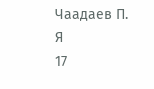Чаадаев П. Я
17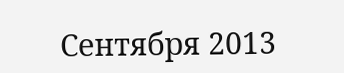Сентября 2013